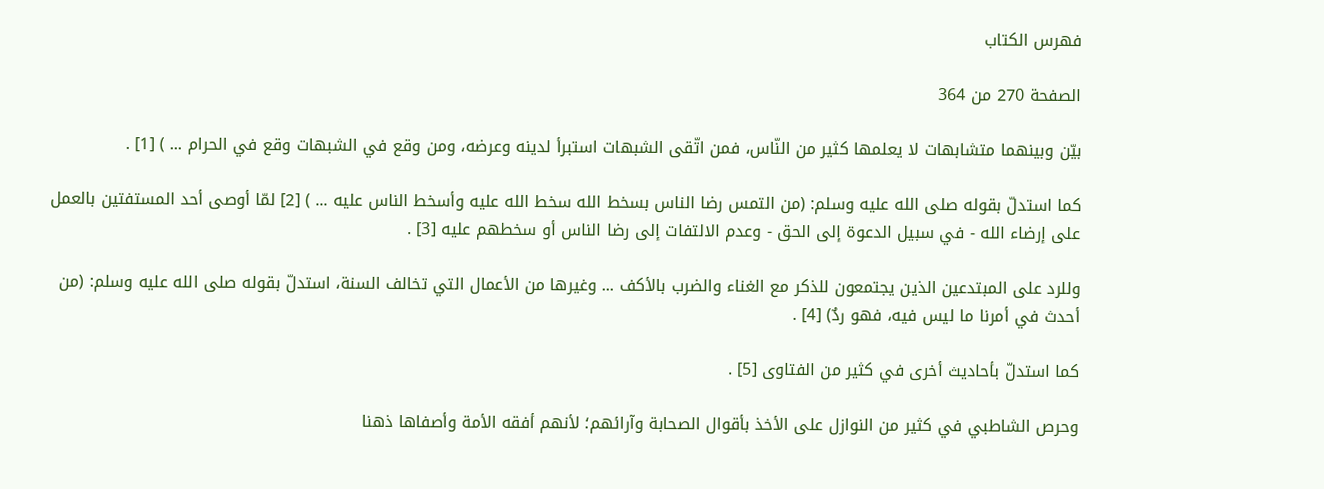فهرس الكتاب

الصفحة 270 من 364

بيّن وبينهما متشابهات لا يعلمها كثير من النّاس، فمن اتّقى الشبهات استبرأ لدينه وعرضه، ومن وقع في الشبهات وقع في الحرام ... ) [1] .

كما استدلّ بقوله صلى الله عليه وسلم: (من التمس رضا الناس بسخط الله سخط الله عليه وأسخط الناس عليه ... ) [2] لمّا أوصى أحد المستفتين بالعمل على إرضاء الله - في سبيل الدعوة إلى الحق - وعدم الالتفات إلى رضا الناس أو سخطهم عليه [3] .

وللرد على المبتدعين الذين يجتمعون للذكر مع الغناء والضرب بالأكف ... وغيرها من الأعمال التي تخالف السنة، استدلّ بقوله صلى الله عليه وسلم: (من أحدث في أمرنا ما ليس فيه، فهو ردٌ) [4] .

كما استدلّ بأحاديث أخرى في كثير من الفتاوى [5] .

وحرص الشاطبي في كثير من النوازل على الأخذ بأقوال الصحابة وآرائهم؛ لأنهم أفقه الأمة وأصفاها ذهنا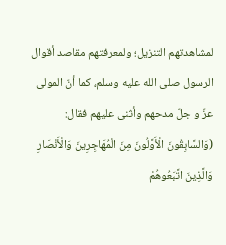لمشاهدتهم التنزيل؛ ولمعرفتهم مقاصد أقوال الرسول صلى الله عليه وسلم، كما أنّ المولى عزّ و جلّ مدحهم وأثنى عليهم فقال: (وَالسَّابِقُونَ الْأَوَّلُونَ مِنَ الْمُهَاجِرِينَ وَالْأَنْصَارِ وَالَّذِينَ اتَّبَعُوهُمْ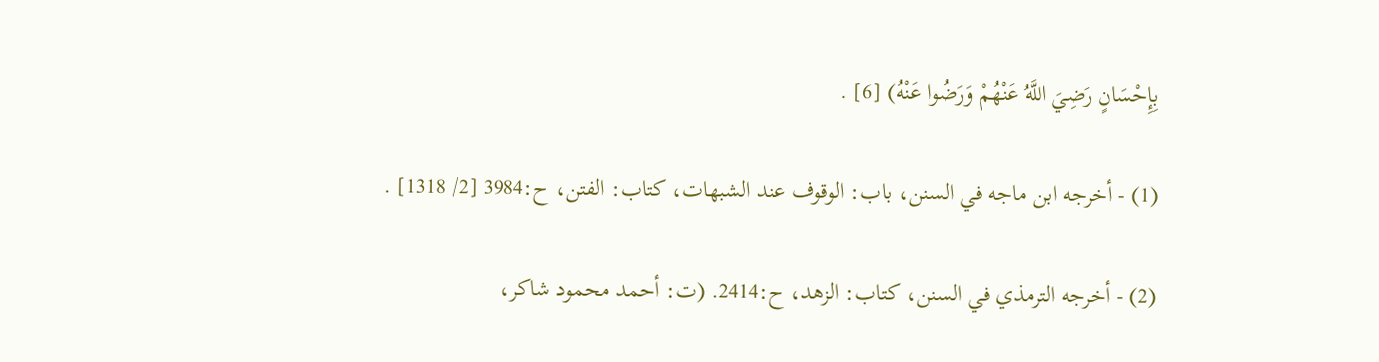بِإِحْسَانٍ رَضِيَ اللَّهُ عَنْهُمْ وَرَضُوا عَنْهُ) [6] .

(1) - أخرجه ابن ماجه في السنن، باب: الوقوف عند الشبهات، كتاب: الفتن، ح:3984 [2/ 1318] .

(2) - أخرجه الترمذي في السنن، كتاب: الزهد، ح:2414. (ت: أحمد محمود شاكر،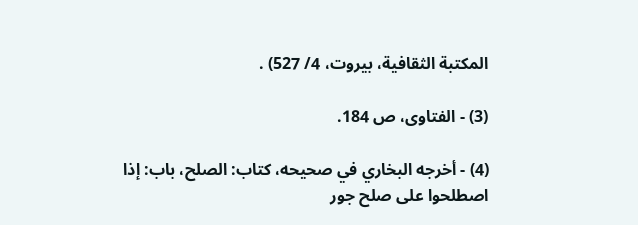المكتبة الثقافية، بيروت، 4/ 527) .

(3) - الفتاوى، ص 184.

(4) - أخرجه البخاري في صحيحه، كتاب: الصلح، باب: إذا اصطلحوا على صلح جور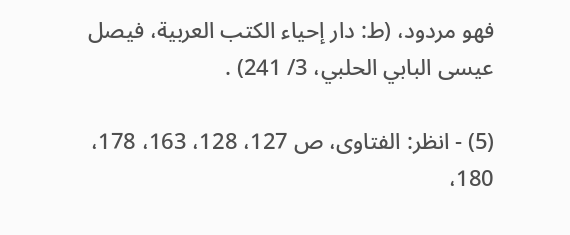فهو مردود، (ط: دار إحياء الكتب العربية، فيصل عيسى البابي الحلبي، 3/ 241) .

(5) - انظر: الفتاوى، ص 127، 128، 163، 178، 180،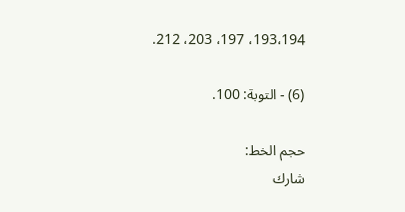193،194، 197، 203، 212.

(6) - التوبة: 100.

حجم الخط:
شارك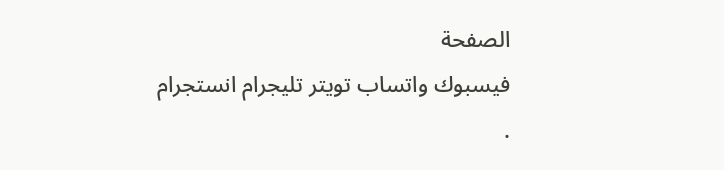الصفحة
فيسبوك واتساب تويتر تليجرام انستجرام
.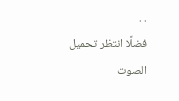. .
فضلًا انتظر تحميل الصوت